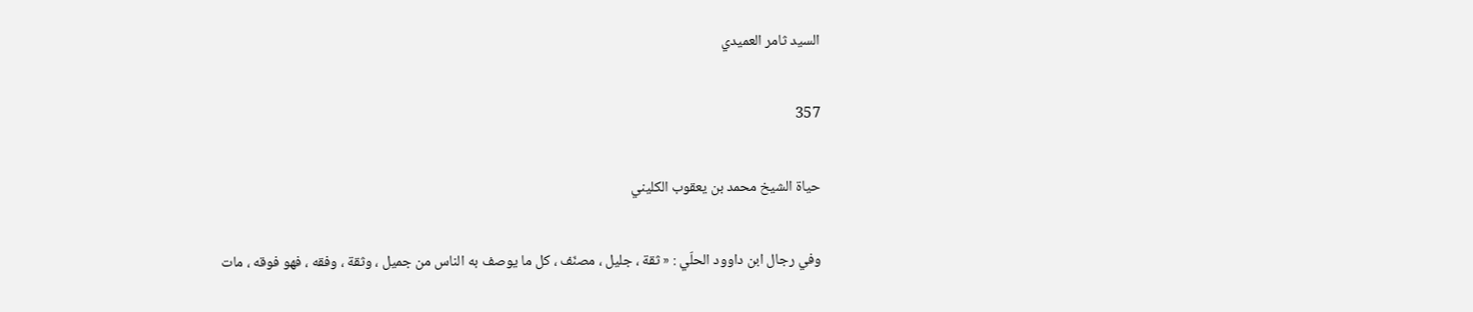السيد ثامر العميدي

357

حياة الشيخ محمد بن يعقوب الكليني

وفي رجال ابن داوود الحلّي : « ثقة ، جليل ، مصنّف ، كل ما يوصف به الناس من جميل ، وثقة ، وفقه ، فهو فوقه ، مات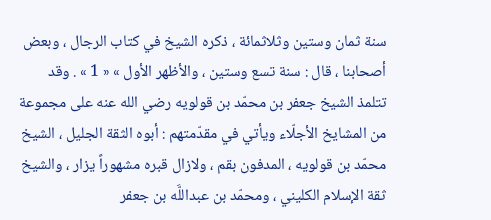سنة ثمان وستين وثلاثمائة ، ذكره الشيخ في كتاب الرجال ، وبعض أصحابنا ، قال : سنة تسع وستين ، والأظهر الأول » « 1 » . وقد تتلمذ الشيخ جعفر بن محمّد بن قولويه رضي الله عنه على مجموعة من المشايخ الأجلّاء ويأتي في مقدّمتهم : أبوه الثقة الجليل ، الشيخ محمّد بن قولويه ، المدفون بقم ، ولازال قبره مشهوراً يزار ، والشيخ ثقة الإسلام الكليني ، ومحمّد بن عبداللَّه بن جعفر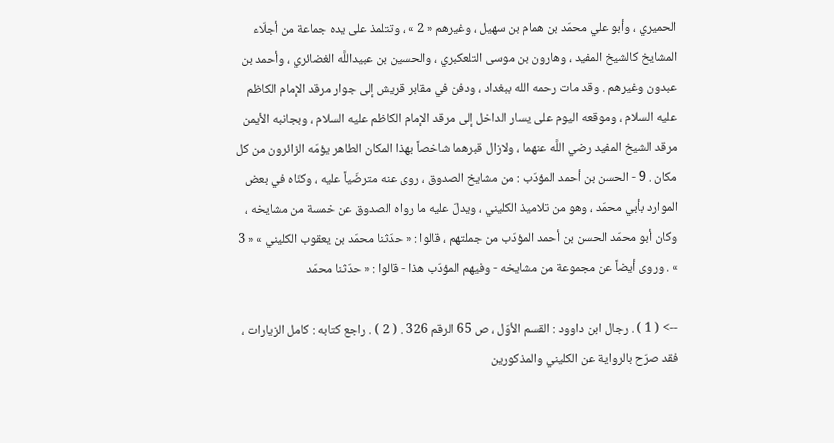الحميري ، وأبو علي محمّد بن همام بن سهيل ، وغيرهم « 2 » ، وتتلمذ على يده جماعة من أجلّاء المشايخ كالشيخ المفيد ، وهارون بن موسى التلعكبري ، والحسين بن عبيداللَّه الغضائري ، وأحمد بن عبدون وغيرهم . وقد مات رحمه الله ببغداد ، ودفن في مقابر قريش إلى جوار مرقد الإمام الكاظم عليه السلام ، وموقعه اليوم على يسار الداخل إلى مرقد الإمام الكاظم عليه السلام ، وبجانبه الأيمن مرقد الشيخ المفيد رضي اللَّه عنهما ، ولازال قبرهما شاخصاً بهذا المكان الطاهر يؤمّه الزائرون من كل مكان . 9 - الحسن بن أحمد المؤدّب : من مشايخ الصدوق ، روى عنه مترضّياً عليه ، وكنّاه في بعض الموارد بأبي محمّد ، وهو من تلاميذ الكليني ، ويدلّ عليه ما رواه الصدوق عن خمسة من مشايخه ، وكان أبو محمّد الحسن بن أحمد المؤدّب من جملتهم ، قالوا : « حدّثنا محمّد بن يعقوب الكليني » « 3 » . وروى أيضاً عن مجموعة من مشايخه - وفيهم المؤدّب هذا - قالوا : « حدّثنا محمّد

--> ( 1 ) . رجال ابن داوود : القسم الأوّل ، ص 65 الرقم 326 . ( 2 ) . راجع كتابه : كامل الزيارات ، فقد صرّح بالرواية عن الكليني والمذكورين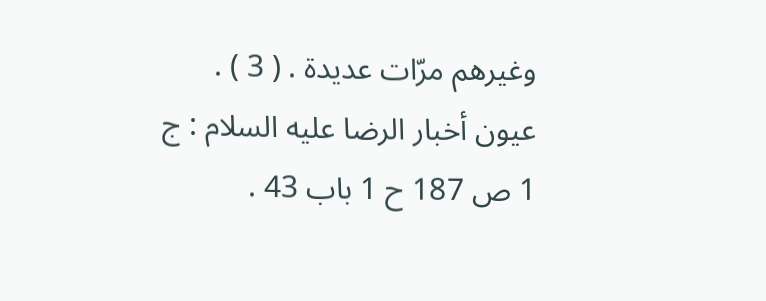وغيرهم مرّات عديدة . ( 3 ) . عيون أخبار الرضا عليه السلام : ج 1 ص 187 ح 1 باب 43 .